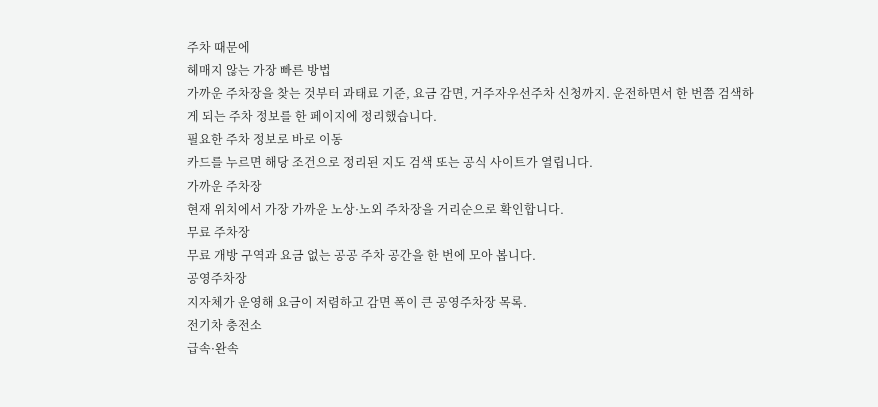주차 때문에
헤매지 않는 가장 빠른 방법
가까운 주차장을 찾는 것부터 과태료 기준, 요금 감면, 거주자우선주차 신청까지. 운전하면서 한 번쯤 검색하게 되는 주차 정보를 한 페이지에 정리했습니다.
필요한 주차 정보로 바로 이동
카드를 누르면 해당 조건으로 정리된 지도 검색 또는 공식 사이트가 열립니다.
가까운 주차장
현재 위치에서 가장 가까운 노상·노외 주차장을 거리순으로 확인합니다.
무료 주차장
무료 개방 구역과 요금 없는 공공 주차 공간을 한 번에 모아 봅니다.
공영주차장
지자체가 운영해 요금이 저렴하고 감면 폭이 큰 공영주차장 목록.
전기차 충전소
급속·완속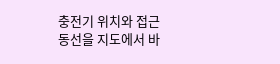충전기 위치와 접근 동선을 지도에서 바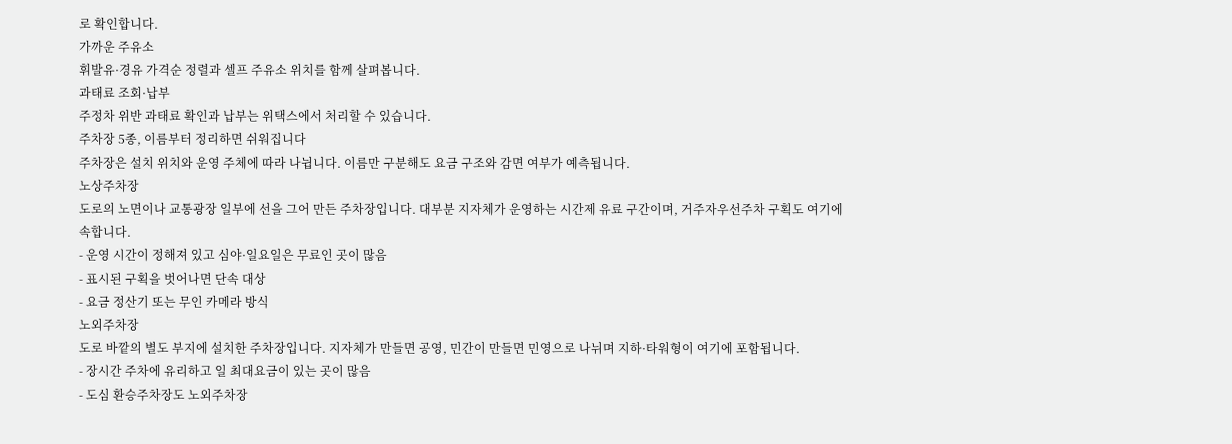로 확인합니다.
가까운 주유소
휘발유·경유 가격순 정렬과 셀프 주유소 위치를 함께 살펴봅니다.
과태료 조회·납부
주정차 위반 과태료 확인과 납부는 위택스에서 처리할 수 있습니다.
주차장 5종, 이름부터 정리하면 쉬워집니다
주차장은 설치 위치와 운영 주체에 따라 나뉩니다. 이름만 구분해도 요금 구조와 감면 여부가 예측됩니다.
노상주차장
도로의 노면이나 교통광장 일부에 선을 그어 만든 주차장입니다. 대부분 지자체가 운영하는 시간제 유료 구간이며, 거주자우선주차 구획도 여기에 속합니다.
- 운영 시간이 정해져 있고 심야·일요일은 무료인 곳이 많음
- 표시된 구획을 벗어나면 단속 대상
- 요금 정산기 또는 무인 카메라 방식
노외주차장
도로 바깥의 별도 부지에 설치한 주차장입니다. 지자체가 만들면 공영, 민간이 만들면 민영으로 나뉘며 지하·타워형이 여기에 포함됩니다.
- 장시간 주차에 유리하고 일 최대요금이 있는 곳이 많음
- 도심 환승주차장도 노외주차장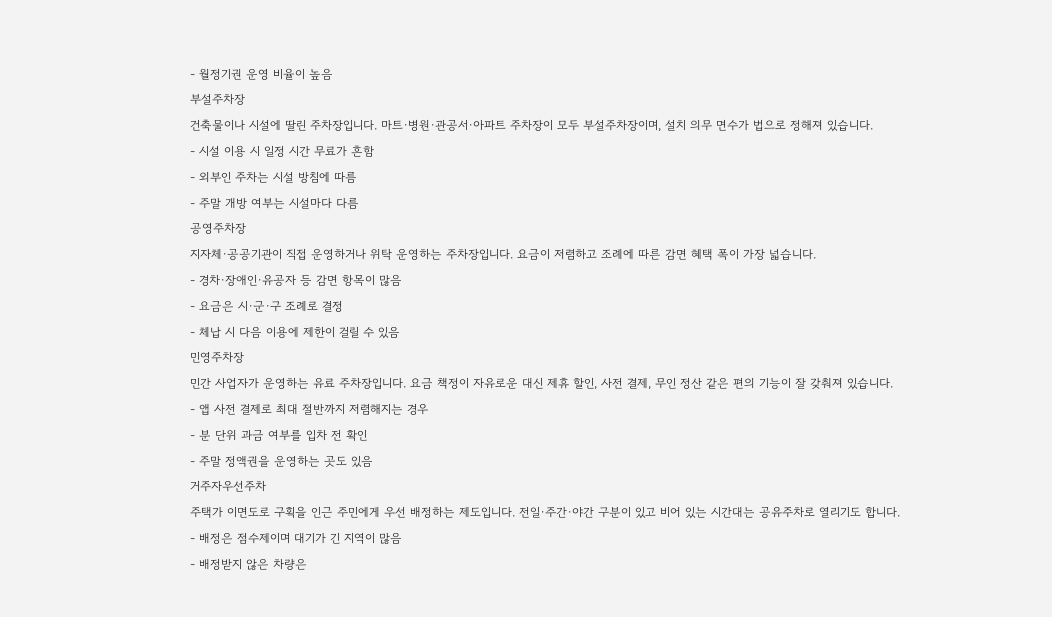- 월정기권 운영 비율이 높음
부설주차장
건축물이나 시설에 딸린 주차장입니다. 마트·병원·관공서·아파트 주차장이 모두 부설주차장이며, 설치 의무 면수가 법으로 정해져 있습니다.
- 시설 이용 시 일정 시간 무료가 흔함
- 외부인 주차는 시설 방침에 따름
- 주말 개방 여부는 시설마다 다름
공영주차장
지자체·공공기관이 직접 운영하거나 위탁 운영하는 주차장입니다. 요금이 저렴하고 조례에 따른 감면 혜택 폭이 가장 넓습니다.
- 경차·장애인·유공자 등 감면 항목이 많음
- 요금은 시·군·구 조례로 결정
- 체납 시 다음 이용에 제한이 걸릴 수 있음
민영주차장
민간 사업자가 운영하는 유료 주차장입니다. 요금 책정이 자유로운 대신 제휴 할인, 사전 결제, 무인 정산 같은 편의 기능이 잘 갖춰져 있습니다.
- 앱 사전 결제로 최대 절반까지 저렴해지는 경우
- 분 단위 과금 여부를 입차 전 확인
- 주말 정액권을 운영하는 곳도 있음
거주자우선주차
주택가 이면도로 구획을 인근 주민에게 우선 배정하는 제도입니다. 전일·주간·야간 구분이 있고 비어 있는 시간대는 공유주차로 열리기도 합니다.
- 배정은 점수제이며 대기가 긴 지역이 많음
- 배정받지 않은 차량은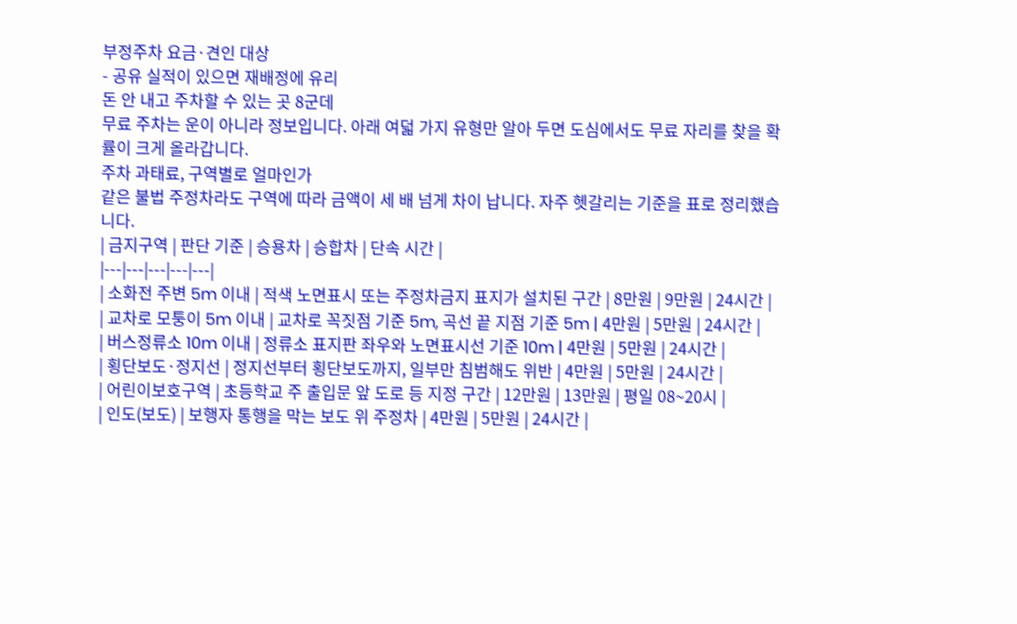부정주차 요금·견인 대상
- 공유 실적이 있으면 재배정에 유리
돈 안 내고 주차할 수 있는 곳 8군데
무료 주차는 운이 아니라 정보입니다. 아래 여덟 가지 유형만 알아 두면 도심에서도 무료 자리를 찾을 확률이 크게 올라갑니다.
주차 과태료, 구역별로 얼마인가
같은 불법 주정차라도 구역에 따라 금액이 세 배 넘게 차이 납니다. 자주 헷갈리는 기준을 표로 정리했습니다.
| 금지구역 | 판단 기준 | 승용차 | 승합차 | 단속 시간 |
|---|---|---|---|---|
| 소화전 주변 5m 이내 | 적색 노면표시 또는 주정차금지 표지가 설치된 구간 | 8만원 | 9만원 | 24시간 |
| 교차로 모퉁이 5m 이내 | 교차로 꼭짓점 기준 5m, 곡선 끝 지점 기준 5m | 4만원 | 5만원 | 24시간 |
| 버스정류소 10m 이내 | 정류소 표지판 좌우와 노면표시선 기준 10m | 4만원 | 5만원 | 24시간 |
| 횡단보도·정지선 | 정지선부터 횡단보도까지, 일부만 침범해도 위반 | 4만원 | 5만원 | 24시간 |
| 어린이보호구역 | 초등학교 주 출입문 앞 도로 등 지정 구간 | 12만원 | 13만원 | 평일 08~20시 |
| 인도(보도) | 보행자 통행을 막는 보도 위 주정차 | 4만원 | 5만원 | 24시간 |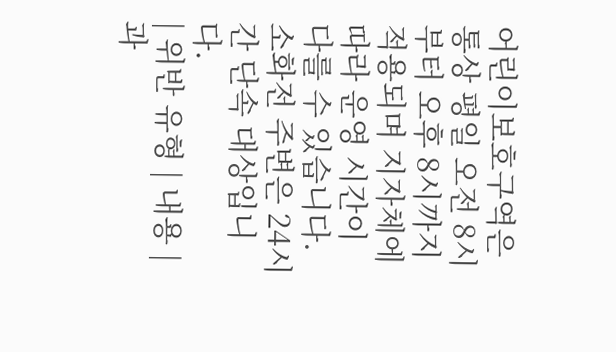어린이보호구역은 통상 평일 오전 8시부터 오후 8시까지 적용되며 지자체에 따라 운영 시간이 다를 수 있습니다. 소화전 주변은 24시간 단속 대상입니다.
| 위반 유형 | 내용 | 과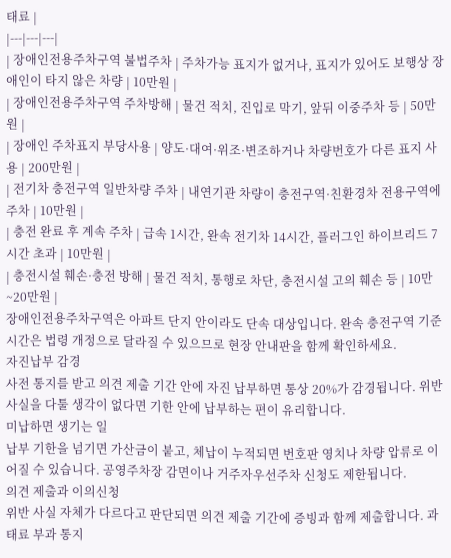태료 |
|---|---|---|
| 장애인전용주차구역 불법주차 | 주차가능 표지가 없거나, 표지가 있어도 보행상 장애인이 타지 않은 차량 | 10만원 |
| 장애인전용주차구역 주차방해 | 물건 적치, 진입로 막기, 앞뒤 이중주차 등 | 50만원 |
| 장애인 주차표지 부당사용 | 양도·대여·위조·변조하거나 차량번호가 다른 표지 사용 | 200만원 |
| 전기차 충전구역 일반차량 주차 | 내연기관 차량이 충전구역·친환경차 전용구역에 주차 | 10만원 |
| 충전 완료 후 계속 주차 | 급속 1시간, 완속 전기차 14시간, 플러그인 하이브리드 7시간 초과 | 10만원 |
| 충전시설 훼손·충전 방해 | 물건 적치, 통행로 차단, 충전시설 고의 훼손 등 | 10만~20만원 |
장애인전용주차구역은 아파트 단지 안이라도 단속 대상입니다. 완속 충전구역 기준 시간은 법령 개정으로 달라질 수 있으므로 현장 안내판을 함께 확인하세요.
자진납부 감경
사전 통지를 받고 의견 제출 기간 안에 자진 납부하면 통상 20%가 감경됩니다. 위반 사실을 다툴 생각이 없다면 기한 안에 납부하는 편이 유리합니다.
미납하면 생기는 일
납부 기한을 넘기면 가산금이 붙고, 체납이 누적되면 번호판 영치나 차량 압류로 이어질 수 있습니다. 공영주차장 감면이나 거주자우선주차 신청도 제한됩니다.
의견 제출과 이의신청
위반 사실 자체가 다르다고 판단되면 의견 제출 기간에 증빙과 함께 제출합니다. 과태료 부과 통지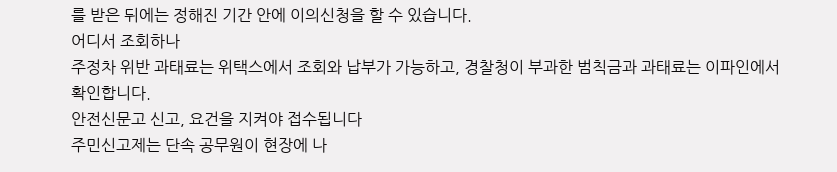를 받은 뒤에는 정해진 기간 안에 이의신청을 할 수 있습니다.
어디서 조회하나
주정차 위반 과태료는 위택스에서 조회와 납부가 가능하고, 경찰청이 부과한 범칙금과 과태료는 이파인에서 확인합니다.
안전신문고 신고, 요건을 지켜야 접수됩니다
주민신고제는 단속 공무원이 현장에 나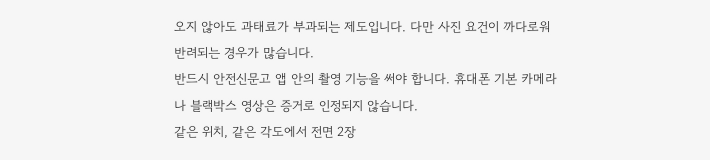오지 않아도 과태료가 부과되는 제도입니다. 다만 사진 요건이 까다로워 반려되는 경우가 많습니다.
반드시 안전신문고 앱 안의 촬영 기능을 써야 합니다. 휴대폰 기본 카메라나 블랙박스 영상은 증거로 인정되지 않습니다.
같은 위치, 같은 각도에서 전면 2장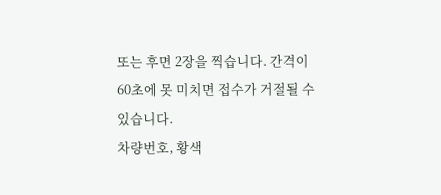또는 후면 2장을 찍습니다. 간격이 60초에 못 미치면 접수가 거절될 수 있습니다.
차량번호, 황색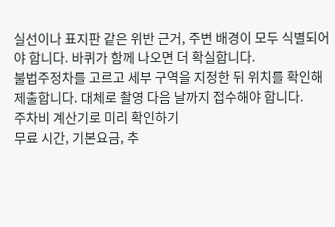실선이나 표지판 같은 위반 근거, 주변 배경이 모두 식별되어야 합니다. 바퀴가 함께 나오면 더 확실합니다.
불법주정차를 고르고 세부 구역을 지정한 뒤 위치를 확인해 제출합니다. 대체로 촬영 다음 날까지 접수해야 합니다.
주차비 계산기로 미리 확인하기
무료 시간, 기본요금, 추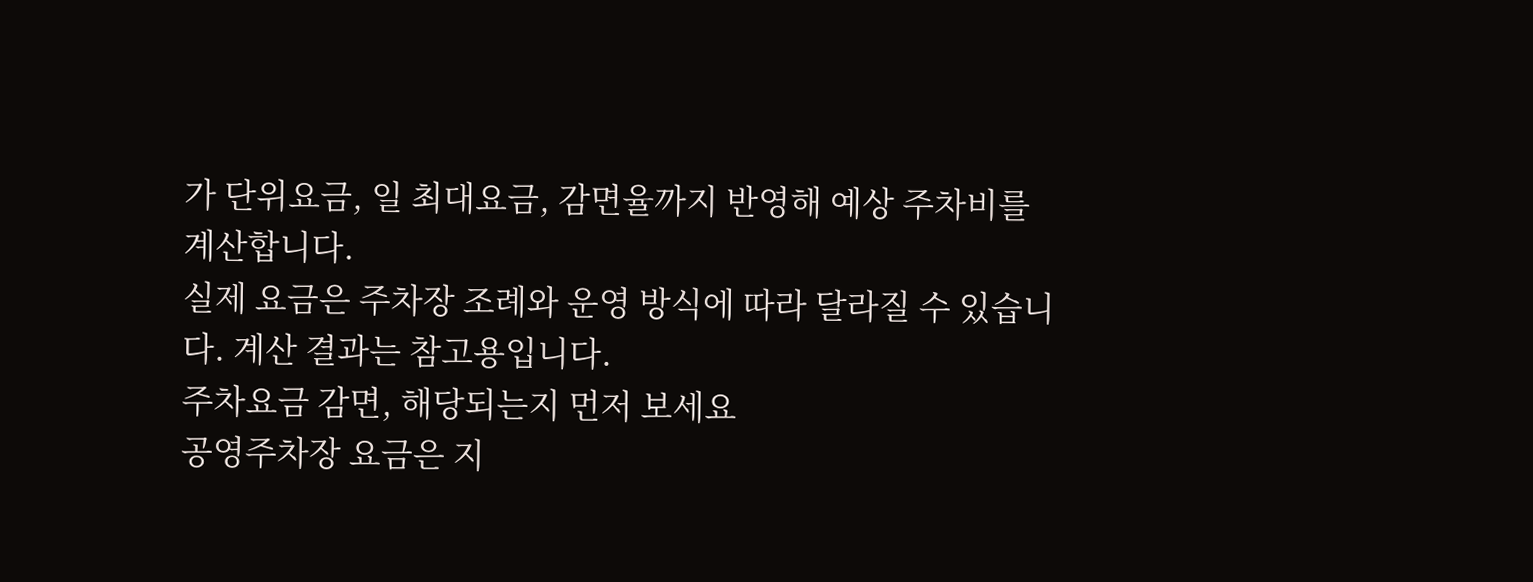가 단위요금, 일 최대요금, 감면율까지 반영해 예상 주차비를 계산합니다.
실제 요금은 주차장 조례와 운영 방식에 따라 달라질 수 있습니다. 계산 결과는 참고용입니다.
주차요금 감면, 해당되는지 먼저 보세요
공영주차장 요금은 지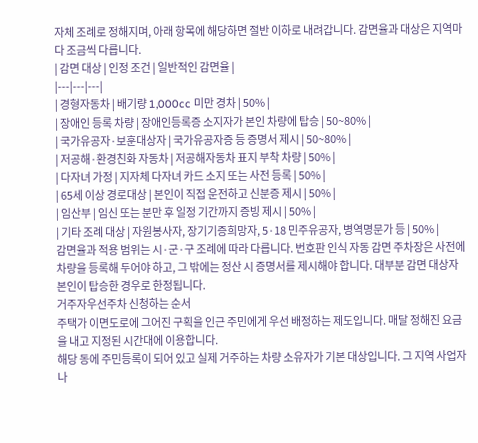자체 조례로 정해지며, 아래 항목에 해당하면 절반 이하로 내려갑니다. 감면율과 대상은 지역마다 조금씩 다릅니다.
| 감면 대상 | 인정 조건 | 일반적인 감면율 |
|---|---|---|
| 경형자동차 | 배기량 1,000cc 미만 경차 | 50% |
| 장애인 등록 차량 | 장애인등록증 소지자가 본인 차량에 탑승 | 50~80% |
| 국가유공자·보훈대상자 | 국가유공자증 등 증명서 제시 | 50~80% |
| 저공해·환경친화 자동차 | 저공해자동차 표지 부착 차량 | 50% |
| 다자녀 가정 | 지자체 다자녀 카드 소지 또는 사전 등록 | 50% |
| 65세 이상 경로대상 | 본인이 직접 운전하고 신분증 제시 | 50% |
| 임산부 | 임신 또는 분만 후 일정 기간까지 증빙 제시 | 50% |
| 기타 조례 대상 | 자원봉사자, 장기기증희망자, 5·18 민주유공자, 병역명문가 등 | 50% |
감면율과 적용 범위는 시·군·구 조례에 따라 다릅니다. 번호판 인식 자동 감면 주차장은 사전에 차량을 등록해 두어야 하고, 그 밖에는 정산 시 증명서를 제시해야 합니다. 대부분 감면 대상자 본인이 탑승한 경우로 한정됩니다.
거주자우선주차 신청하는 순서
주택가 이면도로에 그어진 구획을 인근 주민에게 우선 배정하는 제도입니다. 매달 정해진 요금을 내고 지정된 시간대에 이용합니다.
해당 동에 주민등록이 되어 있고 실제 거주하는 차량 소유자가 기본 대상입니다. 그 지역 사업자나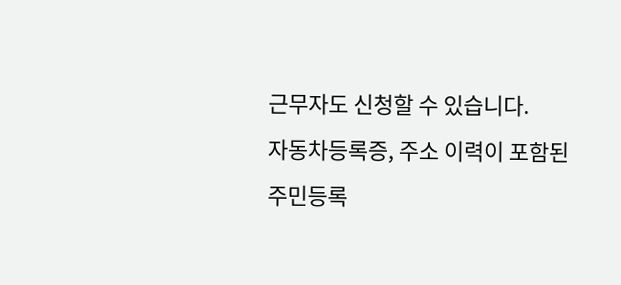근무자도 신청할 수 있습니다.
자동차등록증, 주소 이력이 포함된 주민등록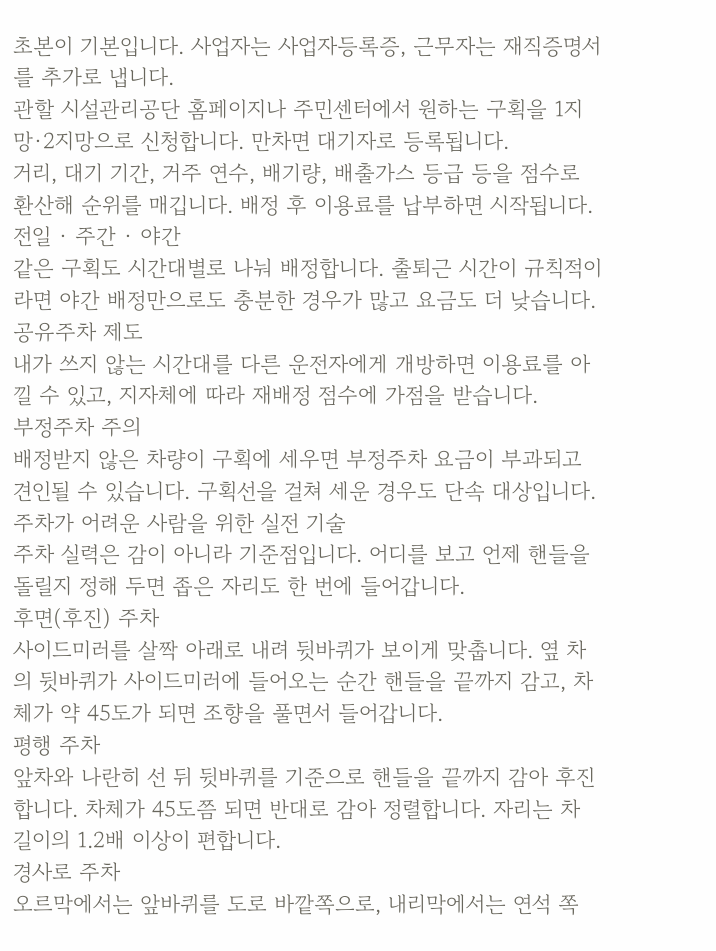초본이 기본입니다. 사업자는 사업자등록증, 근무자는 재직증명서를 추가로 냅니다.
관할 시설관리공단 홈페이지나 주민센터에서 원하는 구획을 1지망·2지망으로 신청합니다. 만차면 대기자로 등록됩니다.
거리, 대기 기간, 거주 연수, 배기량, 배출가스 등급 등을 점수로 환산해 순위를 매깁니다. 배정 후 이용료를 납부하면 시작됩니다.
전일 · 주간 · 야간
같은 구획도 시간대별로 나눠 배정합니다. 출퇴근 시간이 규칙적이라면 야간 배정만으로도 충분한 경우가 많고 요금도 더 낮습니다.
공유주차 제도
내가 쓰지 않는 시간대를 다른 운전자에게 개방하면 이용료를 아낄 수 있고, 지자체에 따라 재배정 점수에 가점을 받습니다.
부정주차 주의
배정받지 않은 차량이 구획에 세우면 부정주차 요금이 부과되고 견인될 수 있습니다. 구획선을 걸쳐 세운 경우도 단속 대상입니다.
주차가 어려운 사람을 위한 실전 기술
주차 실력은 감이 아니라 기준점입니다. 어디를 보고 언제 핸들을 돌릴지 정해 두면 좁은 자리도 한 번에 들어갑니다.
후면(후진) 주차
사이드미러를 살짝 아래로 내려 뒷바퀴가 보이게 맞춥니다. 옆 차의 뒷바퀴가 사이드미러에 들어오는 순간 핸들을 끝까지 감고, 차체가 약 45도가 되면 조향을 풀면서 들어갑니다.
평행 주차
앞차와 나란히 선 뒤 뒷바퀴를 기준으로 핸들을 끝까지 감아 후진합니다. 차체가 45도쯤 되면 반대로 감아 정렬합니다. 자리는 차 길이의 1.2배 이상이 편합니다.
경사로 주차
오르막에서는 앞바퀴를 도로 바깥쪽으로, 내리막에서는 연석 쪽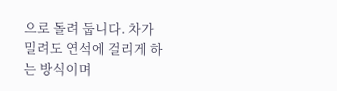으로 돌려 둡니다. 차가 밀려도 연석에 걸리게 하는 방식이며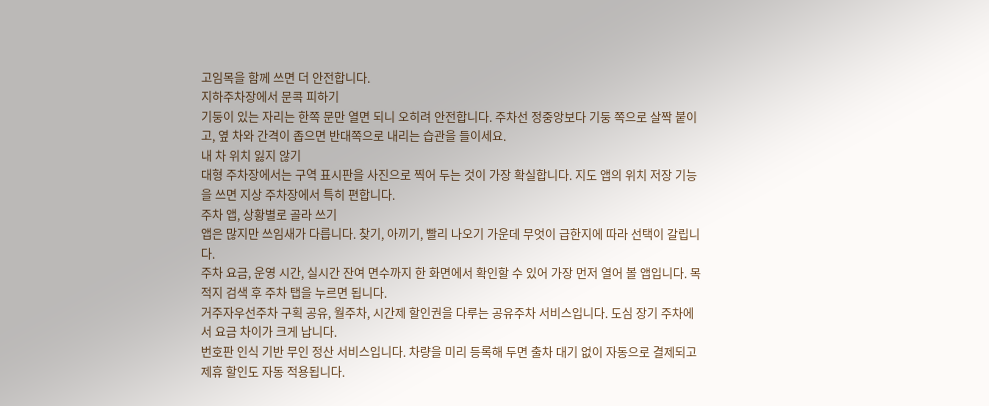고임목을 함께 쓰면 더 안전합니다.
지하주차장에서 문콕 피하기
기둥이 있는 자리는 한쪽 문만 열면 되니 오히려 안전합니다. 주차선 정중앙보다 기둥 쪽으로 살짝 붙이고, 옆 차와 간격이 좁으면 반대쪽으로 내리는 습관을 들이세요.
내 차 위치 잃지 않기
대형 주차장에서는 구역 표시판을 사진으로 찍어 두는 것이 가장 확실합니다. 지도 앱의 위치 저장 기능을 쓰면 지상 주차장에서 특히 편합니다.
주차 앱, 상황별로 골라 쓰기
앱은 많지만 쓰임새가 다릅니다. 찾기, 아끼기, 빨리 나오기 가운데 무엇이 급한지에 따라 선택이 갈립니다.
주차 요금, 운영 시간, 실시간 잔여 면수까지 한 화면에서 확인할 수 있어 가장 먼저 열어 볼 앱입니다. 목적지 검색 후 주차 탭을 누르면 됩니다.
거주자우선주차 구획 공유, 월주차, 시간제 할인권을 다루는 공유주차 서비스입니다. 도심 장기 주차에서 요금 차이가 크게 납니다.
번호판 인식 기반 무인 정산 서비스입니다. 차량을 미리 등록해 두면 출차 대기 없이 자동으로 결제되고 제휴 할인도 자동 적용됩니다.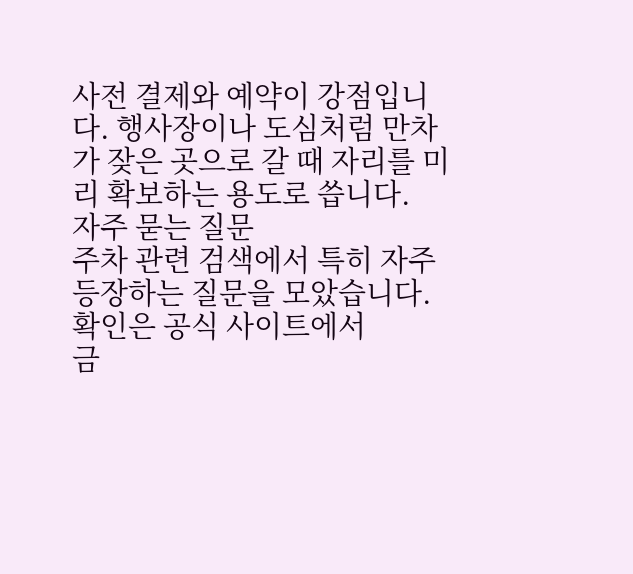사전 결제와 예약이 강점입니다. 행사장이나 도심처럼 만차가 잦은 곳으로 갈 때 자리를 미리 확보하는 용도로 씁니다.
자주 묻는 질문
주차 관련 검색에서 특히 자주 등장하는 질문을 모았습니다.
확인은 공식 사이트에서
금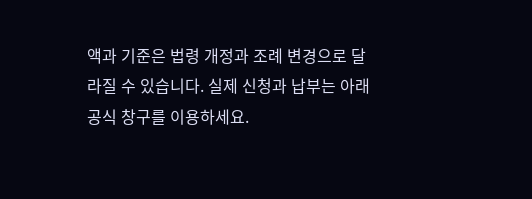액과 기준은 법령 개정과 조례 변경으로 달라질 수 있습니다. 실제 신청과 납부는 아래 공식 창구를 이용하세요.